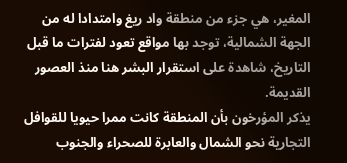المغير، هي جزء من منطقة واد ريغ وامتدادا له من الجهة الشمالية، توجد بها مواقع تعود لفترات ما قبل التاريخ، شاهدة على استقرار البشر هنا منذ العصور القديمة.
يذكر المؤرخون بأن المنطقة كانت ممرا حيويا للقوافل التجارية نحو الشمال والعابرة للصحراء والجنوب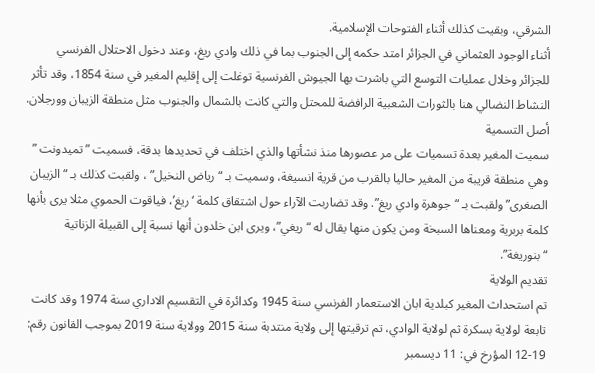الشرقي، وبقيت كذلك أثناء الفتوحات الإسلامية.
أثناء الوجود العثماني في الجزائر امتد حكمه إلى الجنوب بما في ذلك وادي ريغ، وعند دخول الاحتلال الفرنسي للجزائر وخلال عمليات التوسع التي باشرت بها الجيوش الفرنسية توغلت إلى إقليم المغير في سنة 1854، وقد تأثر النشاط النضالي هنا بالثورات الشعبية الرافضة للمحتل والتي كانت بالشمال والجنوب مثل منطقة الزيبان وورجلان.
أصل التسمية
سميت المغير بعدة تسميات على مر عصورها منذ نشأتها والذي اختلف في تحديدها بدقة، فسميت ” تميدونت ” وهي منطقة قريبة من المغير حاليا بالقرب من قرية انسيغة، وسميت بـ “رياض النخيل” ، ولقبت كذلك بـ “الزيبان الصغرى” ولقبت بـ “جوهرة وادي ريغ”. وقد تضاربت الآراء حول اشتقاق كلمة ‘ريغ’، فياقوت الحموي مثلا يرى بأنها كلمة بربرية ومعناها السبخة ومن يكون منها يقال له “ريغي”، ويرى ابن خلدون أنها نسبة إلى القبيلة الزناتية “بنوريغة”.
تقديم الولاية
تم استحداث المغير كبلدية ابان الاستعمار الفرنسي سنة 1945 وكدائرة في التقسيم الاداري سنة 1974 وقد كانت تابعة لولاية بسكرة ثم لولاية الوادي، تم ترقيتها إلى ولاية منتدبة سنة 2015 وولاية سنة 2019 بموجب القانون رقم: 19-12 المؤرخ في: 11 ديسمبر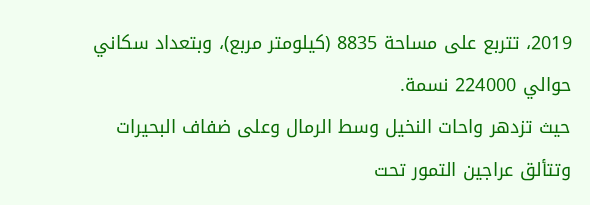2019، تتربع على مساحة 8835 (كيلومتر مربع)، وبتعداد سكاني حوالي 224000 نسمة.
حيث تزدهر واحات النخيل وسط الرمال وعلى ضفاف البحيرات وتتألق عراجين التمور تحت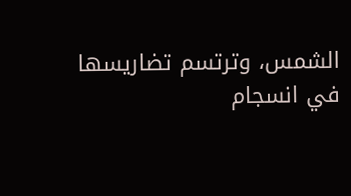الشمس، وترتسم تضاريسها في انسجام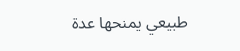طبيعي يمنحها عدة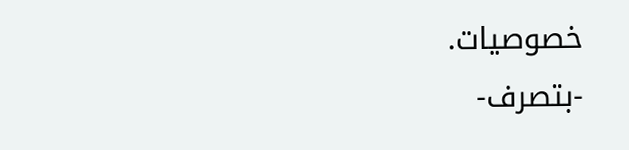خصوصيات.
-بتصرف-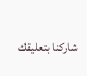شاركنا بتعليقك